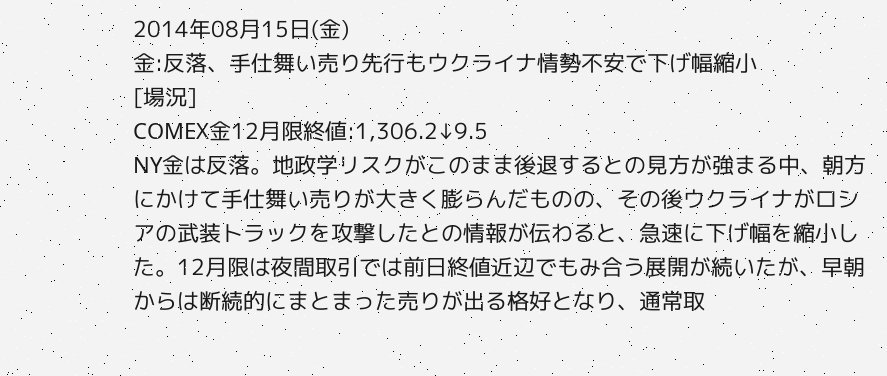2014年08月15日(金)
金:反落、手仕舞い売り先行もウクライナ情勢不安で下げ幅縮小
[場況]
COMEX金12月限終値:1,306.2↓9.5
NY金は反落。地政学リスクがこのまま後退するとの見方が強まる中、朝方にかけて手仕舞い売りが大きく膨らんだものの、その後ウクライナがロシアの武装トラックを攻撃したとの情報が伝わると、急速に下げ幅を縮小した。12月限は夜間取引では前日終値近辺でもみ合う展開が続いたが、早朝からは断続的にまとまった売りが出る格好となり、通常取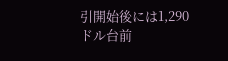引開始後には1,290ドル台前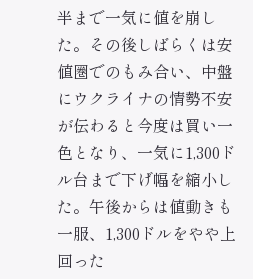半まで一気に値を崩した。その後しばらくは安値圏でのもみ合い、中盤にウクライナの情勢不安が伝わると今度は買い一色となり、一気に1,300ドル台まで下げ幅を縮小した。午後からは値動きも一服、1,300ドルをやや上回った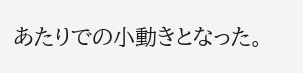あたりでの小動きとなった。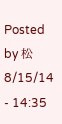Posted by 松 8/15/14 - 14:35